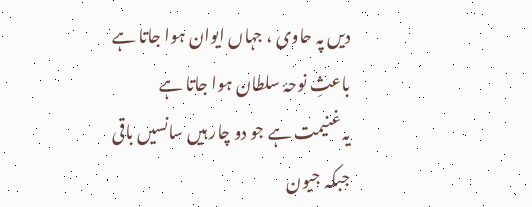دیں پہ حاوی ، جہاں ایوان ہوا جاتا ہے
باعثِ نوحۂ سلطان ہوا جاتا ہے
یہ غنیمت ہے جو دو چار ہیں سانسیں باقی
جبکہ جیون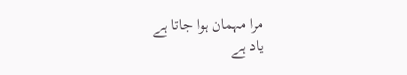مرا مہمان ہوا جاتا ہے
یاد ہے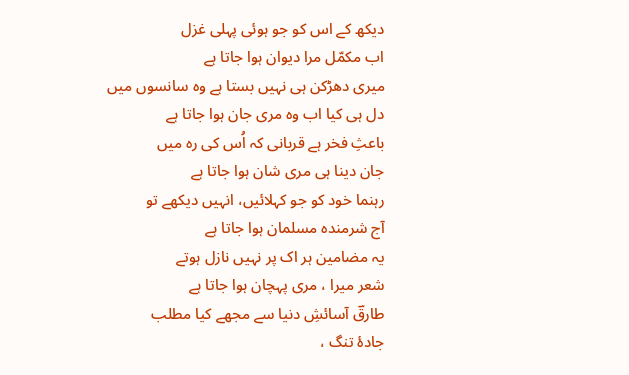دیکھ کے اس کو جو ہوئی پہلی غزل
اب مکمّل مرا دیوان ہوا جاتا ہے
میری دھڑکن ہی نہیں بستا ہے وہ سانسوں میں
دل ہی کیا اب وہ مری جان ہوا جاتا ہے
باعثِ فخر ہے قربانی کہ اُس کی رہ میں
جان دینا ہی مری شان ہوا جاتا ہے
رہنما خود کو جو کہلائیں، انہیں دیکھے تو
آج شرمندہ مسلمان ہوا جاتا ہے
یہ مضامین ہر اک پر نہیں نازل ہوتے
شعر میرا ، مری پہچان ہوا جاتا ہے
طارقؔ آسائشِ دنیا سے مجھے کیا مطلب
جادۂ تنگ ،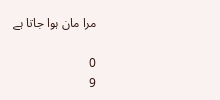مرا مان ہوا جاتا ہے

0
9